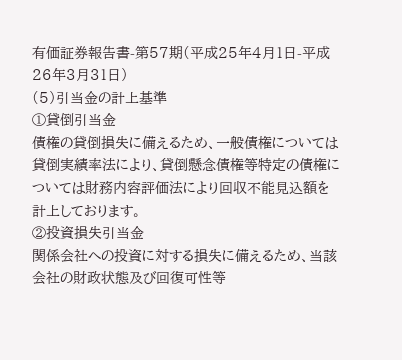有価証券報告書-第57期(平成25年4月1日-平成26年3月31日)
(5)引当金の計上基準
①貸倒引当金
債権の貸倒損失に備えるため、一般債権については貸倒実績率法により、貸倒懸念債権等特定の債権については財務内容評価法により回収不能見込額を計上しております。
②投資損失引当金
関係会社への投資に対する損失に備えるため、当該会社の財政状態及び回復可性等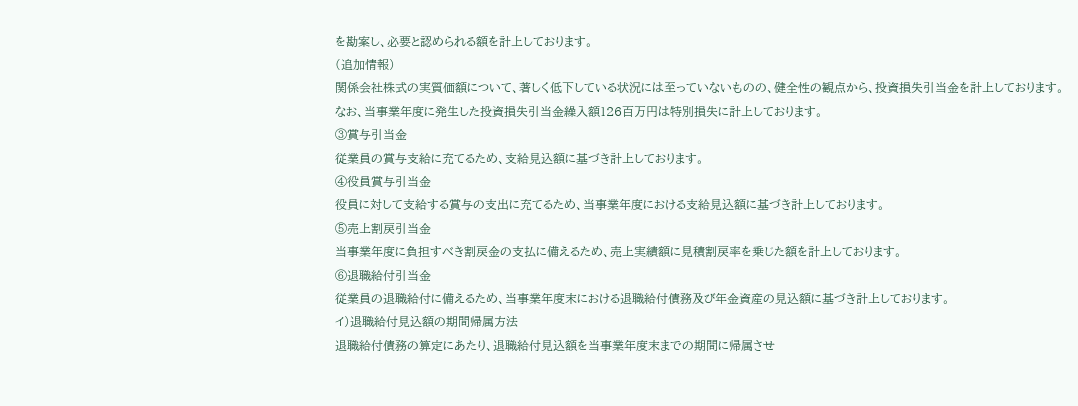を勘案し、必要と認められる額を計上しております。
(追加情報)
関係会社株式の実質価額について、著しく低下している状況には至っていないものの、健全性の観点から、投資損失引当金を計上しております。
なお、当事業年度に発生した投資損失引当金繰入額126百万円は特別損失に計上しております。
③賞与引当金
従業員の賞与支給に充てるため、支給見込額に基づき計上しております。
④役員賞与引当金
役員に対して支給する賞与の支出に充てるため、当事業年度における支給見込額に基づき計上しております。
⑤売上割戻引当金
当事業年度に負担すべき割戻金の支払に備えるため、売上実績額に見積割戻率を乗じた額を計上しております。
⑥退職給付引当金
従業員の退職給付に備えるため、当事業年度末における退職給付債務及び年金資産の見込額に基づき計上しております。
イ)退職給付見込額の期間帰属方法
退職給付債務の算定にあたり、退職給付見込額を当事業年度末までの期間に帰属させ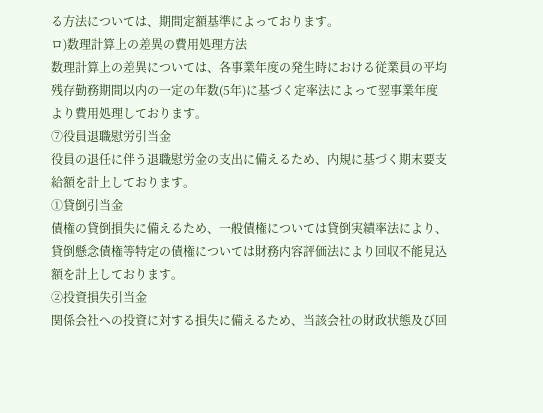る方法については、期間定額基準によっております。
ロ)数理計算上の差異の費用処理方法
数理計算上の差異については、各事業年度の発生時における従業員の平均残存勤務期間以内の一定の年数(5年)に基づく定率法によって翌事業年度より費用処理しております。
⑦役員退職慰労引当金
役員の退任に伴う退職慰労金の支出に備えるため、内規に基づく期末要支給額を計上しております。
①貸倒引当金
債権の貸倒損失に備えるため、一般債権については貸倒実績率法により、貸倒懸念債権等特定の債権については財務内容評価法により回収不能見込額を計上しております。
②投資損失引当金
関係会社への投資に対する損失に備えるため、当該会社の財政状態及び回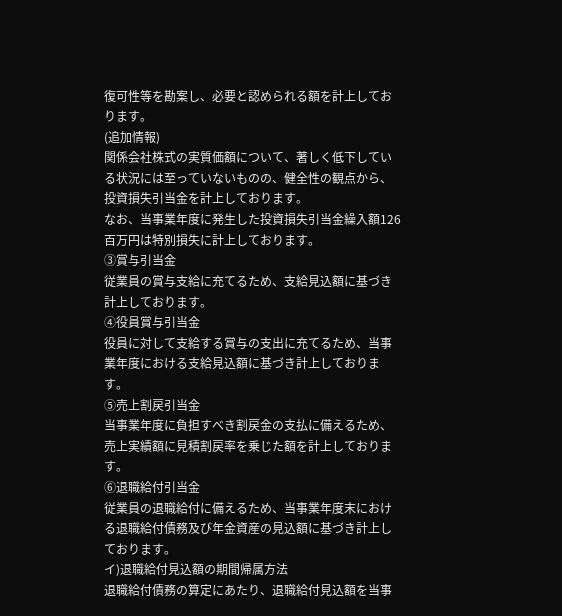復可性等を勘案し、必要と認められる額を計上しております。
(追加情報)
関係会社株式の実質価額について、著しく低下している状況には至っていないものの、健全性の観点から、投資損失引当金を計上しております。
なお、当事業年度に発生した投資損失引当金繰入額126百万円は特別損失に計上しております。
③賞与引当金
従業員の賞与支給に充てるため、支給見込額に基づき計上しております。
④役員賞与引当金
役員に対して支給する賞与の支出に充てるため、当事業年度における支給見込額に基づき計上しております。
⑤売上割戻引当金
当事業年度に負担すべき割戻金の支払に備えるため、売上実績額に見積割戻率を乗じた額を計上しております。
⑥退職給付引当金
従業員の退職給付に備えるため、当事業年度末における退職給付債務及び年金資産の見込額に基づき計上しております。
イ)退職給付見込額の期間帰属方法
退職給付債務の算定にあたり、退職給付見込額を当事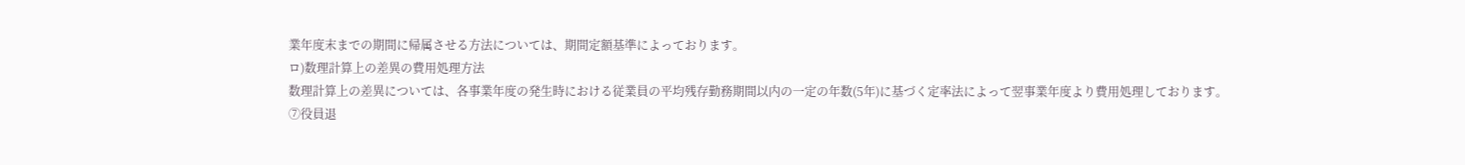業年度末までの期間に帰属させる方法については、期間定額基準によっております。
ロ)数理計算上の差異の費用処理方法
数理計算上の差異については、各事業年度の発生時における従業員の平均残存勤務期間以内の一定の年数(5年)に基づく定率法によって翌事業年度より費用処理しております。
⑦役員退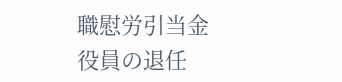職慰労引当金
役員の退任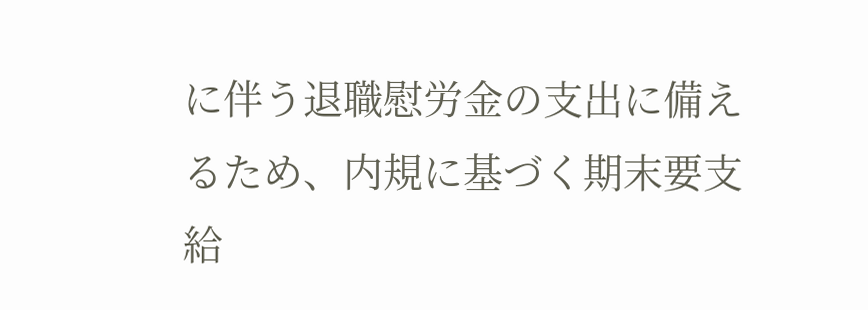に伴う退職慰労金の支出に備えるため、内規に基づく期末要支給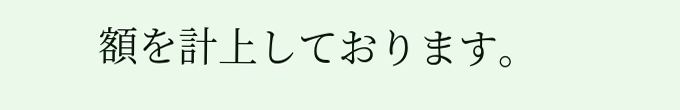額を計上しております。